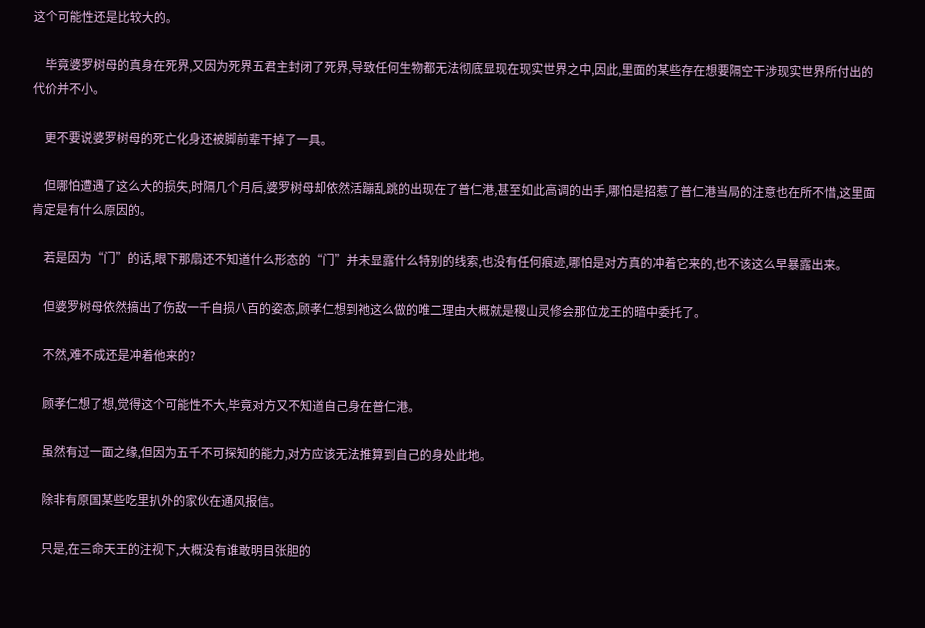这个可能性还是比较大的。

    毕竟婆罗树母的真身在死界,又因为死界五君主封闭了死界,导致任何生物都无法彻底显现在现实世界之中,因此,里面的某些存在想要隔空干涉现实世界所付出的代价并不小。

    更不要说婆罗树母的死亡化身还被脚前辈干掉了一具。

    但哪怕遭遇了这么大的损失,时隔几个月后,婆罗树母却依然活蹦乱跳的出现在了普仁港,甚至如此高调的出手,哪怕是招惹了普仁港当局的注意也在所不惜,这里面肯定是有什么原因的。

    若是因为“门”的话,眼下那扇还不知道什么形态的“门”并未显露什么特别的线索,也没有任何痕迹,哪怕是对方真的冲着它来的,也不该这么早暴露出来。

    但婆罗树母依然搞出了伤敌一千自损八百的姿态,顾孝仁想到祂这么做的唯二理由大概就是稷山灵修会那位龙王的暗中委托了。

    不然,难不成还是冲着他来的?

    顾孝仁想了想,觉得这个可能性不大,毕竟对方又不知道自己身在普仁港。

    虽然有过一面之缘,但因为五千不可探知的能力,对方应该无法推算到自己的身处此地。

    除非有原国某些吃里扒外的家伙在通风报信。

    只是,在三命天王的注视下,大概没有谁敢明目张胆的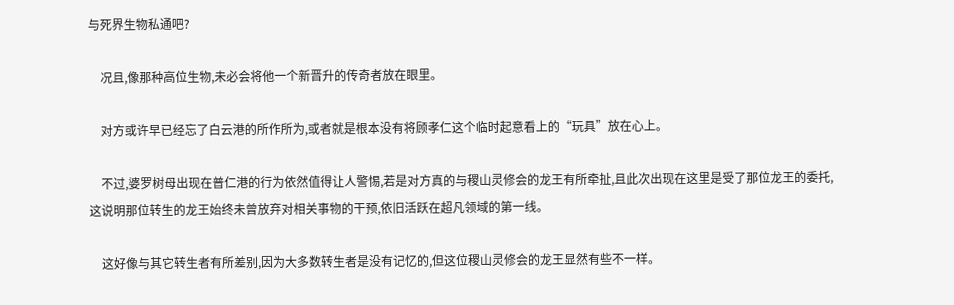与死界生物私通吧?

    况且,像那种高位生物,未必会将他一个新晋升的传奇者放在眼里。

    对方或许早已经忘了白云港的所作所为,或者就是根本没有将顾孝仁这个临时起意看上的“玩具”放在心上。

    不过,婆罗树母出现在普仁港的行为依然值得让人警惕,若是对方真的与稷山灵修会的龙王有所牵扯,且此次出现在这里是受了那位龙王的委托,这说明那位转生的龙王始终未曾放弃对相关事物的干预,依旧活跃在超凡领域的第一线。

    这好像与其它转生者有所差别,因为大多数转生者是没有记忆的,但这位稷山灵修会的龙王显然有些不一样。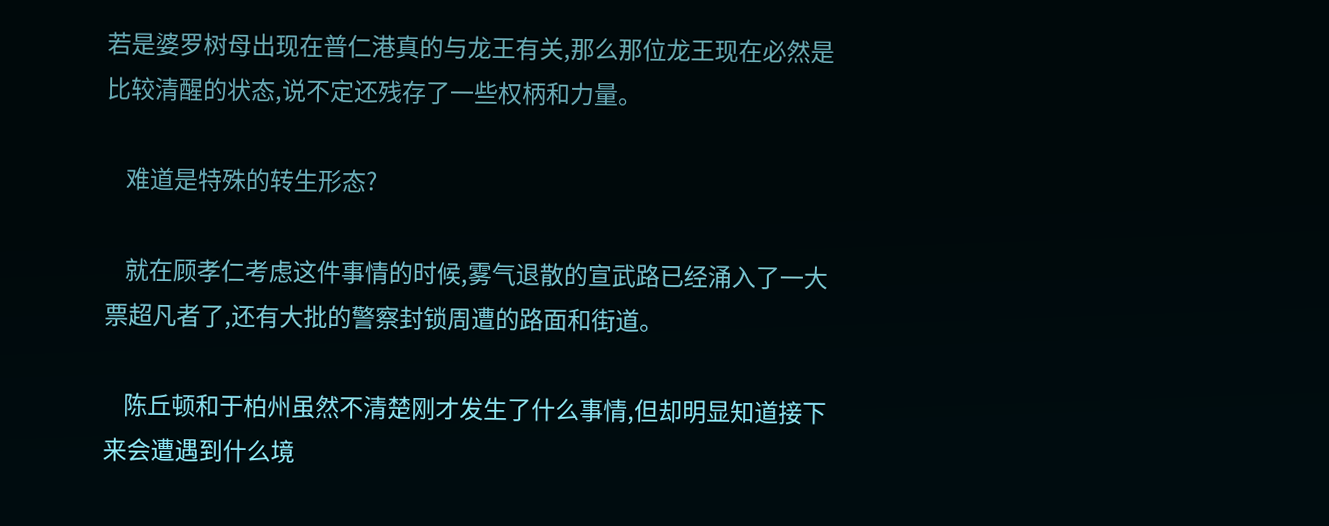若是婆罗树母出现在普仁港真的与龙王有关,那么那位龙王现在必然是比较清醒的状态,说不定还残存了一些权柄和力量。

    难道是特殊的转生形态?

    就在顾孝仁考虑这件事情的时候,雾气退散的宣武路已经涌入了一大票超凡者了,还有大批的警察封锁周遭的路面和街道。

    陈丘顿和于柏州虽然不清楚刚才发生了什么事情,但却明显知道接下来会遭遇到什么境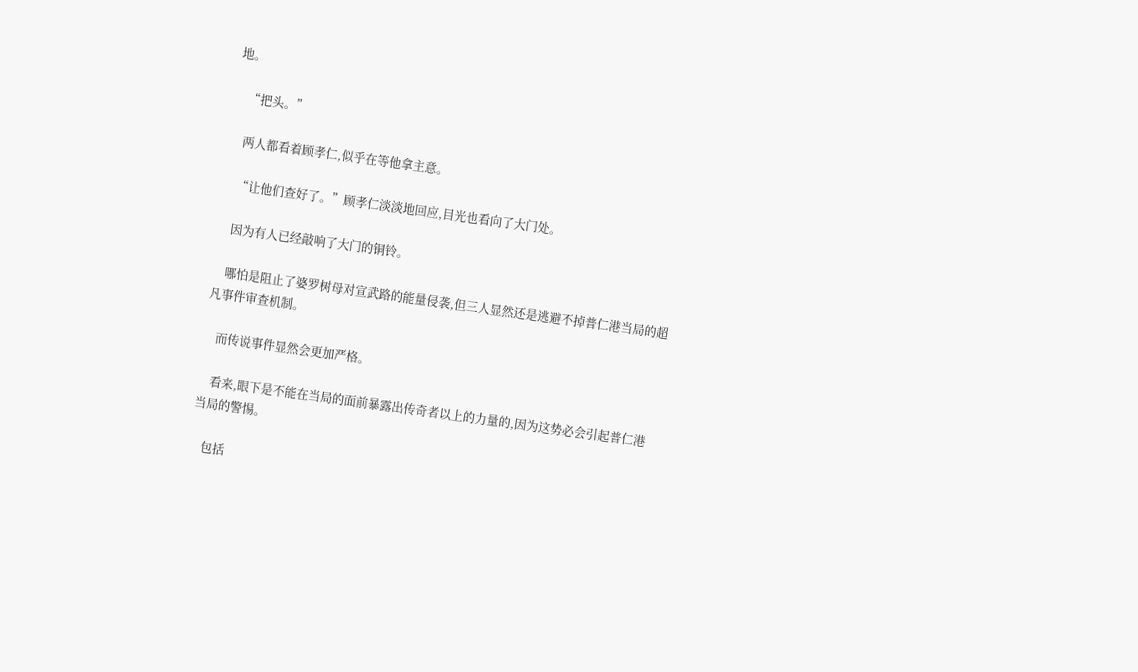地。

    “把头。”

    两人都看着顾孝仁,似乎在等他拿主意。

    “让他们查好了。”顾孝仁淡淡地回应,目光也看向了大门处。

    因为有人已经敲响了大门的铜铃。

    哪怕是阻止了婆罗树母对宣武路的能量侵袭,但三人显然还是逃避不掉普仁港当局的超凡事件审查机制。

    而传说事件显然会更加严格。

    看来,眼下是不能在当局的面前暴露出传奇者以上的力量的,因为这势必会引起普仁港当局的警惕。

    包括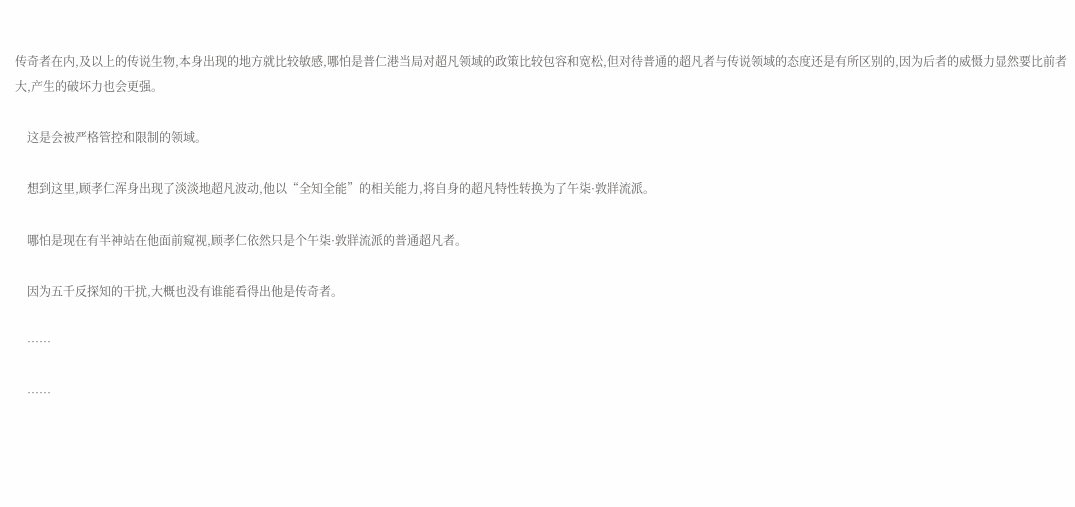传奇者在内,及以上的传说生物,本身出现的地方就比较敏感,哪怕是普仁港当局对超凡领域的政策比较包容和宽松,但对待普通的超凡者与传说领域的态度还是有所区别的,因为后者的威慑力显然要比前者大,产生的破坏力也会更强。

    这是会被严格管控和限制的领域。

    想到这里,顾孝仁浑身出现了淡淡地超凡波动,他以“全知全能”的相关能力,将自身的超凡特性转换为了午柒·敦牂流派。

    哪怕是现在有半神站在他面前窥视,顾孝仁依然只是个午柒·敦牂流派的普通超凡者。

    因为五千反探知的干扰,大概也没有谁能看得出他是传奇者。

    ……

    ……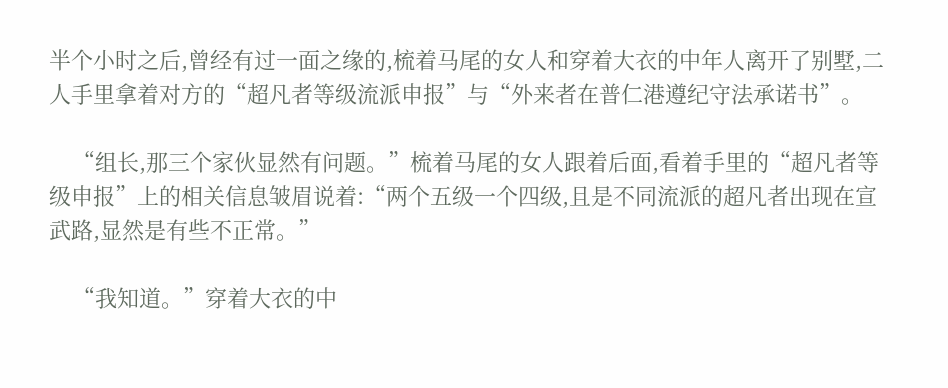半个小时之后,曾经有过一面之缘的,梳着马尾的女人和穿着大衣的中年人离开了别墅,二人手里拿着对方的“超凡者等级流派申报”与“外来者在普仁港遵纪守法承诺书”。

    “组长,那三个家伙显然有问题。”梳着马尾的女人跟着后面,看着手里的“超凡者等级申报”上的相关信息皱眉说着:“两个五级一个四级,且是不同流派的超凡者出现在宣武路,显然是有些不正常。”

    “我知道。”穿着大衣的中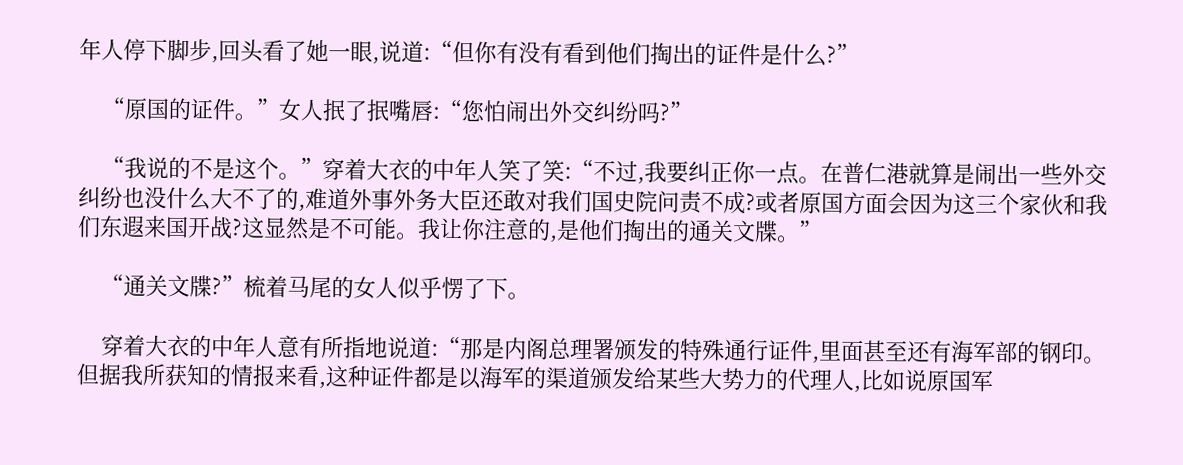年人停下脚步,回头看了她一眼,说道:“但你有没有看到他们掏出的证件是什么?”

    “原国的证件。”女人抿了抿嘴唇:“您怕闹出外交纠纷吗?”

    “我说的不是这个。”穿着大衣的中年人笑了笑:“不过,我要纠正你一点。在普仁港就算是闹出一些外交纠纷也没什么大不了的,难道外事外务大臣还敢对我们国史院问责不成?或者原国方面会因为这三个家伙和我们东遐来国开战?这显然是不可能。我让你注意的,是他们掏出的通关文牒。”

    “通关文牒?”梳着马尾的女人似乎愣了下。

    穿着大衣的中年人意有所指地说道:“那是内阁总理署颁发的特殊通行证件,里面甚至还有海军部的钢印。但据我所获知的情报来看,这种证件都是以海军的渠道颁发给某些大势力的代理人,比如说原国军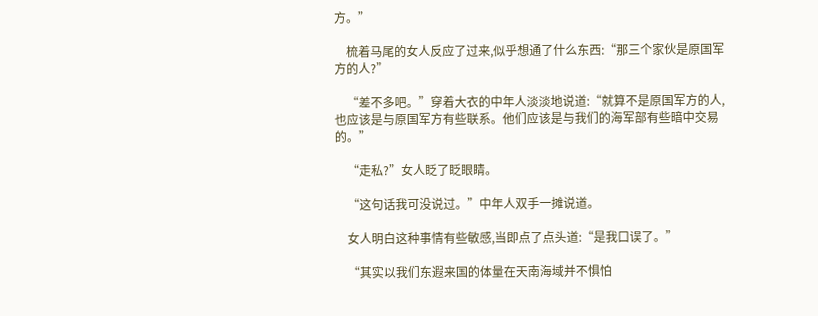方。”

    梳着马尾的女人反应了过来,似乎想通了什么东西:“那三个家伙是原国军方的人?”

    “差不多吧。”穿着大衣的中年人淡淡地说道:“就算不是原国军方的人,也应该是与原国军方有些联系。他们应该是与我们的海军部有些暗中交易的。”

    “走私?”女人眨了眨眼睛。

    “这句话我可没说过。”中年人双手一摊说道。

    女人明白这种事情有些敏感,当即点了点头道:“是我口误了。”

    “其实以我们东遐来国的体量在天南海域并不惧怕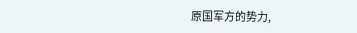原国军方的势力,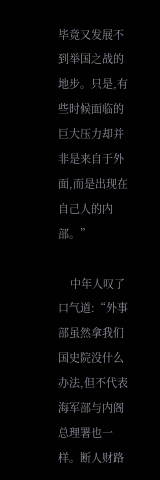毕竟又发展不到举国之战的地步。只是,有些时候面临的巨大压力却并非是来自于外面,而是出现在自己人的内部。”

    中年人叹了口气道:“外事部虽然拿我们国史院没什么办法,但不代表海军部与内阁总理署也一样。断人财路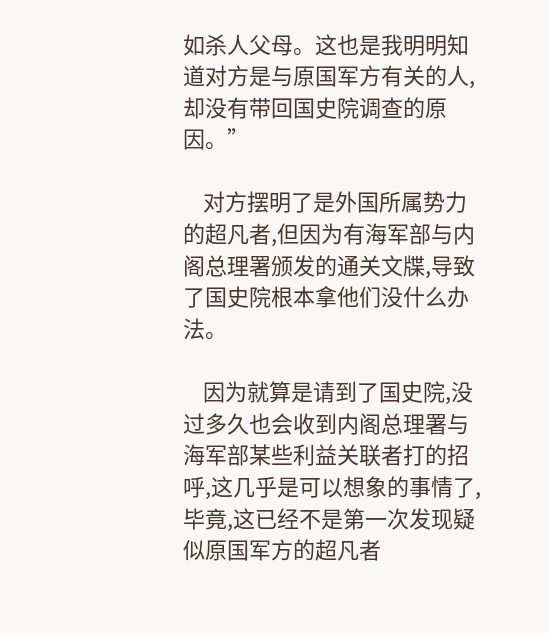如杀人父母。这也是我明明知道对方是与原国军方有关的人,却没有带回国史院调查的原因。”

    对方摆明了是外国所属势力的超凡者,但因为有海军部与内阁总理署颁发的通关文牒,导致了国史院根本拿他们没什么办法。

    因为就算是请到了国史院,没过多久也会收到内阁总理署与海军部某些利益关联者打的招呼,这几乎是可以想象的事情了,毕竟,这已经不是第一次发现疑似原国军方的超凡者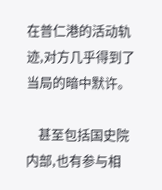在普仁港的活动轨迹,对方几乎得到了当局的暗中默许。

    甚至包括国史院内部,也有参与相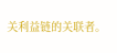关利益链的关联者。